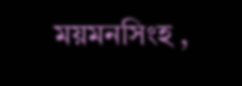ময়মনসিংহ ,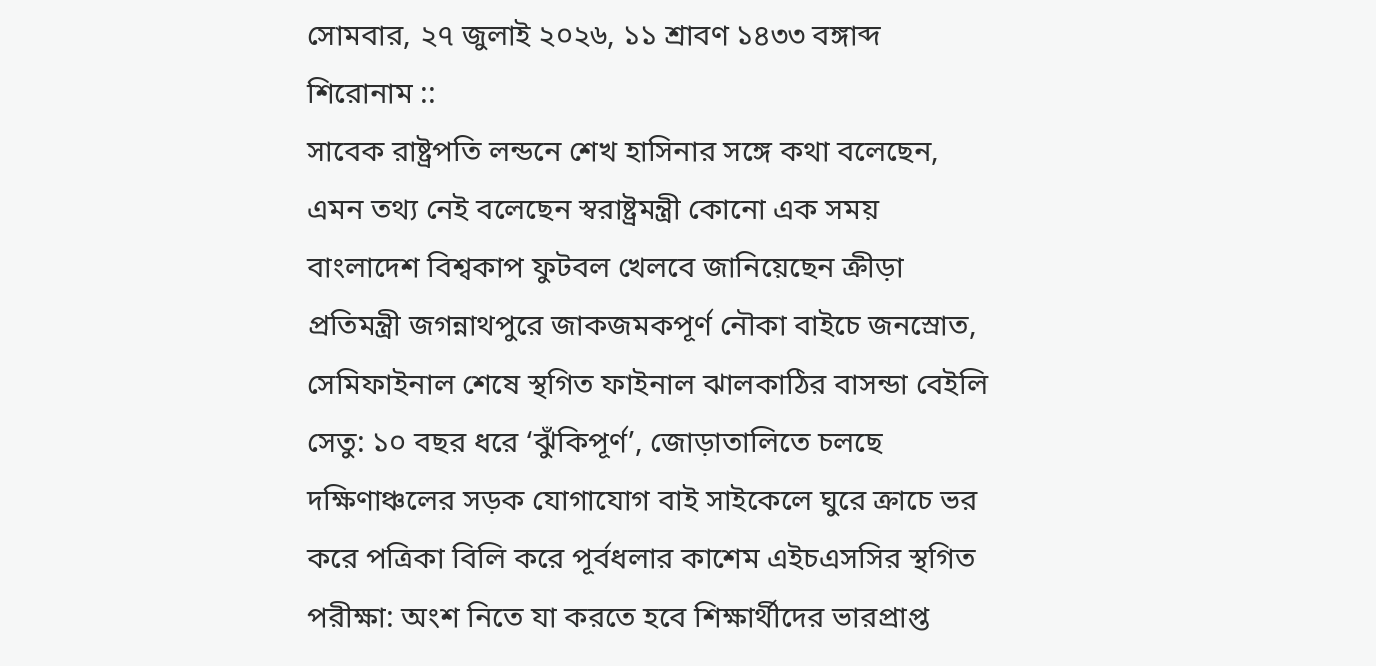সোমবার, ২৭ জুলাই ২০২৬, ১১ শ্রাবণ ১৪৩৩ বঙ্গাব্দ
শিরোনাম ::
সাবেক রাষ্ট্রপতি লন্ডনে শেখ হাসিনার সঙ্গে কথা বলেছেন, এমন তথ্য নেই বলেছেন স্বরাষ্ট্রমন্ত্রী কোনো এক সময় বাংলাদেশ বিশ্বকাপ ফুটবল খেলবে জানিয়েছেন ক্রীড়া প্রতিমন্ত্রী জগন্নাথপুরে জাকজমকপূর্ণ নৌকা বাইচে জনস্রোত, সেমিফাইনাল শেষে স্থগিত ফাইনাল ঝালকাঠির বাসন্ডা বেইলি সেতু: ১০ বছর ধরে ‘ঝুঁকিপূর্ণ’, জোড়াতালিতে চলছে দক্ষিণাঞ্চলের সড়ক যোগাযোগ বাই সাইকেলে ঘুরে ক্রাচে ভর করে পত্রিকা বিলি করে পূর্বধলার কাশেম এইচএসসির স্থগিত পরীক্ষা: অংশ নিতে যা করতে হবে শিক্ষার্থীদের ভারপ্রাপ্ত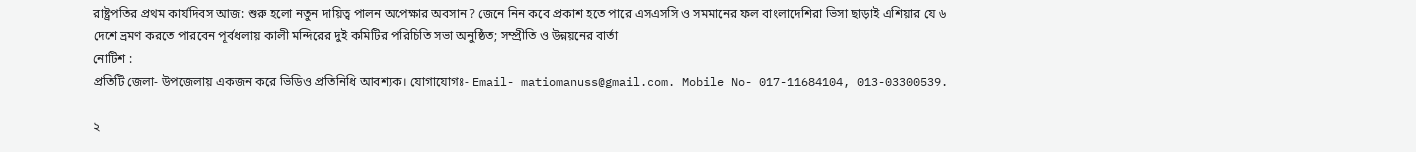রাষ্ট্রপতির প্রথম কার্যদিবস আজ: শুরু হলো নতুন দায়িত্ব পালন অপেক্ষার অবসান? জেনে নিন কবে প্রকাশ হতে পারে এসএসসি ও সমমানের ফল বাংলাদেশিরা ভিসা ছাড়াই এশিয়ার যে ৬ দেশে ভ্রমণ করতে পারবেন পূর্বধলায় কালী মন্দিরের দুই কমিটির পরিচিতি সভা অনুষ্ঠিত; সম্প্রীতি ও উন্নয়নের বার্তা
নোটিশ :
প্রতিটি জেলা- উপজেলায় একজন করে ভিডিও প্রতিনিধি আবশ্যক। যোগাযোগঃ- Email- matiomanuss@gmail.com. Mobile No- 017-11684104, 013-03300539.

২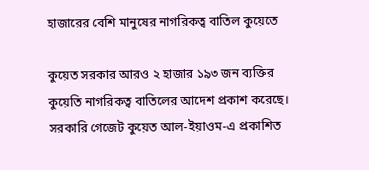হাজারের বেশি মানুষের নাগরিকত্ব বাতিল কুয়েতে

কুয়েত সরকার আরও ২ হাজার ১৯৩ জন ব্যক্তির কুয়েতি নাগরিকত্ব বাতিলের আদেশ প্রকাশ করেছে। সরকারি গেজেট কুয়েত আল-ইয়াওম-এ প্রকাশিত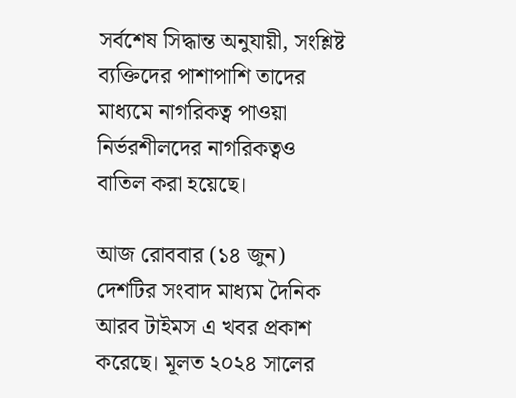সর্বশেষ সিদ্ধান্ত অনুযায়ী, সংশ্লিষ্ট ব্যক্তিদের পাশাপাশি তাদের মাধ্যমে নাগরিকত্ব পাওয়া নির্ভরশীলদের নাগরিকত্বও বাতিল করা হয়েছে।

আজ রোববার (১৪ জুন) দেশটির সংবাদ মাধ্যম দৈনিক আরব টাইমস এ খবর প্রকাশ করেছে। মূলত ২০২৪ সালের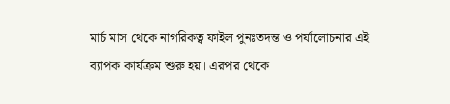মার্চ মাস থেকে নাগরিকত্ব ফাইল পুনঃতদন্ত ও পর্যালোচনার এই ব্যাপক কার্যক্রম শুরু হয়। এরপর থেকে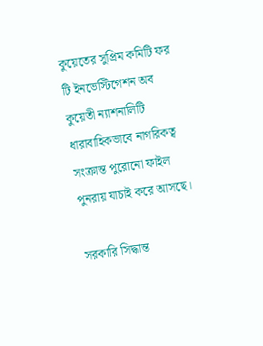কুয়েতের সুপ্রিম কমিটি ফর টি ইনভেস্টিগেশন অব কুয়েতী ন্যাশনালিটি ধারাবাহিকভাবে নাগরিকত্ব সংক্রান্ত পুরোনো ফাইল পুনরায় যাচাই করে আসছে।

সরকারি সিদ্ধান্ত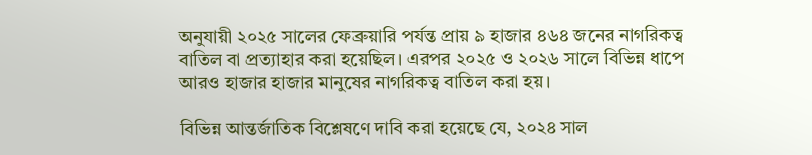অনুযায়ী ২০২৫ সালের ফেব্রুয়ারি পর্যন্ত প্রায় ৯ হাজার ৪৬৪ জনের নাগরিকত্ব বাতিল বা প্রত্যাহার করা হয়েছিল। এরপর ২০২৫ ও ২০২৬ সালে বিভিন্ন ধাপে আরও হাজার হাজার মানুষের নাগরিকত্ব বাতিল করা হয়।

বিভিন্ন আন্তর্জাতিক বিশ্লেষণে দাবি করা হয়েছে যে, ২০২৪ সাল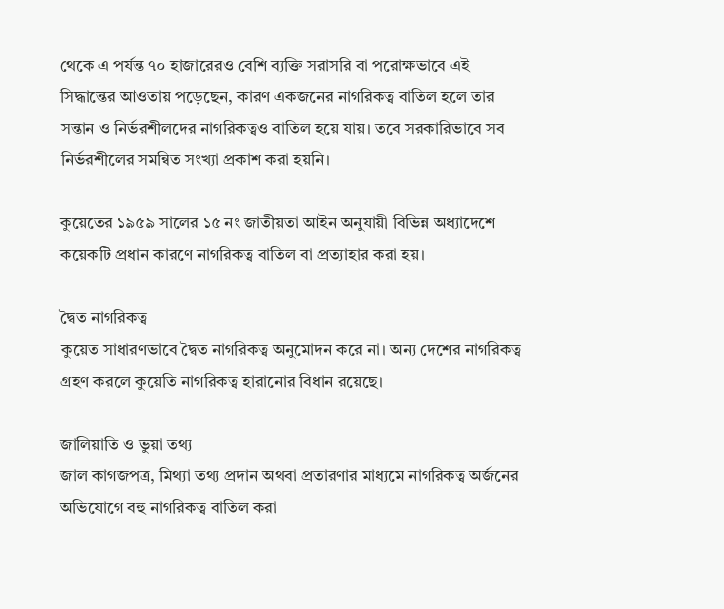থেকে এ পর্যন্ত ৭০ হাজারেরও বেশি ব্যক্তি সরাসরি বা পরোক্ষভাবে এই সিদ্ধান্তের আওতায় পড়েছেন, কারণ একজনের নাগরিকত্ব বাতিল হলে তার সন্তান ও নির্ভরশীলদের নাগরিকত্বও বাতিল হয়ে যায়। তবে সরকারিভাবে সব নির্ভরশীলের সমন্বিত সংখ্যা প্রকাশ করা হয়নি।

কুয়েতের ১৯৫৯ সালের ১৫ নং জাতীয়তা আইন অনুযায়ী বিভিন্ন অধ্যাদেশে কয়েকটি প্রধান কারণে নাগরিকত্ব বাতিল বা প্রত্যাহার করা হয়।

দ্বৈত নাগরিকত্ব
কুয়েত সাধারণভাবে দ্বৈত নাগরিকত্ব অনুমোদন করে না। অন্য দেশের নাগরিকত্ব গ্রহণ করলে কুয়েতি নাগরিকত্ব হারানোর বিধান রয়েছে।

জালিয়াতি ও ভুয়া তথ্য
জাল কাগজপত্র, মিথ্যা তথ্য প্রদান অথবা প্রতারণার মাধ্যমে নাগরিকত্ব অর্জনের অভিযোগে বহু নাগরিকত্ব বাতিল করা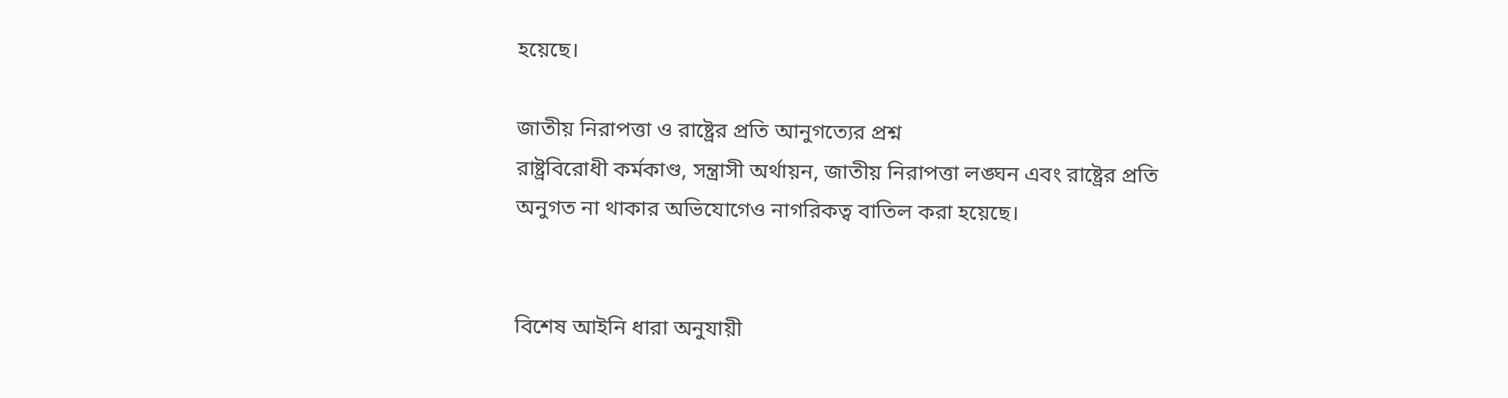হয়েছে।

জাতীয় নিরাপত্তা ও রাষ্ট্রের প্রতি আনুগত্যের প্রশ্ন
রাষ্ট্রবিরোধী কর্মকাণ্ড, সন্ত্রাসী অর্থায়ন, জাতীয় নিরাপত্তা লঙ্ঘন এবং রাষ্ট্রের প্রতি অনুগত না থাকার অভিযোগেও নাগরিকত্ব বাতিল করা হয়েছে।


বিশেষ আইনি ধারা অনুযায়ী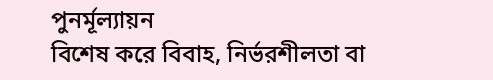পুনর্মূল্যায়ন
বিশেষ করে বিবাহ, নির্ভরশীলতা বা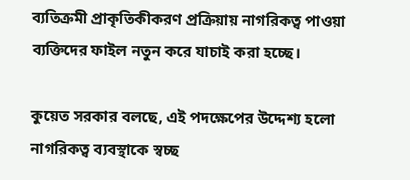ব্যতিক্রমী প্রাকৃতিকীকরণ প্রক্রিয়ায় নাগরিকত্ব পাওয়া ব্যক্তিদের ফাইল নতুন করে যাচাই করা হচ্ছে।

কুয়েত সরকার বলছে, এই পদক্ষেপের উদ্দেশ্য হলো নাগরিকত্ব ব্যবস্থাকে স্বচ্ছ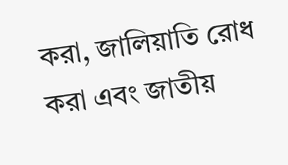করা, জালিয়াতি রোধ করা এবং জাতীয়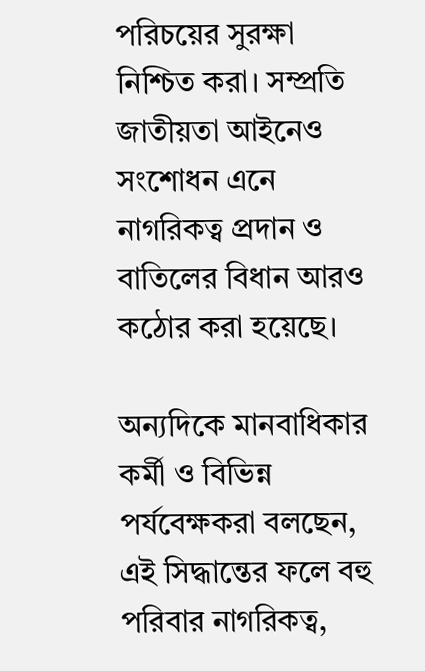পরিচয়ের সুরক্ষা নিশ্চিত করা। সম্প্রতি জাতীয়তা আইনেও সংশোধন এনে নাগরিকত্ব প্রদান ও বাতিলের বিধান আরও কঠোর করা হয়েছে।

অন্যদিকে মানবাধিকার কর্মী ও বিভিন্ন পর্যবেক্ষকরা বলছেন, এই সিদ্ধান্তের ফলে বহু পরিবার নাগরিকত্ব,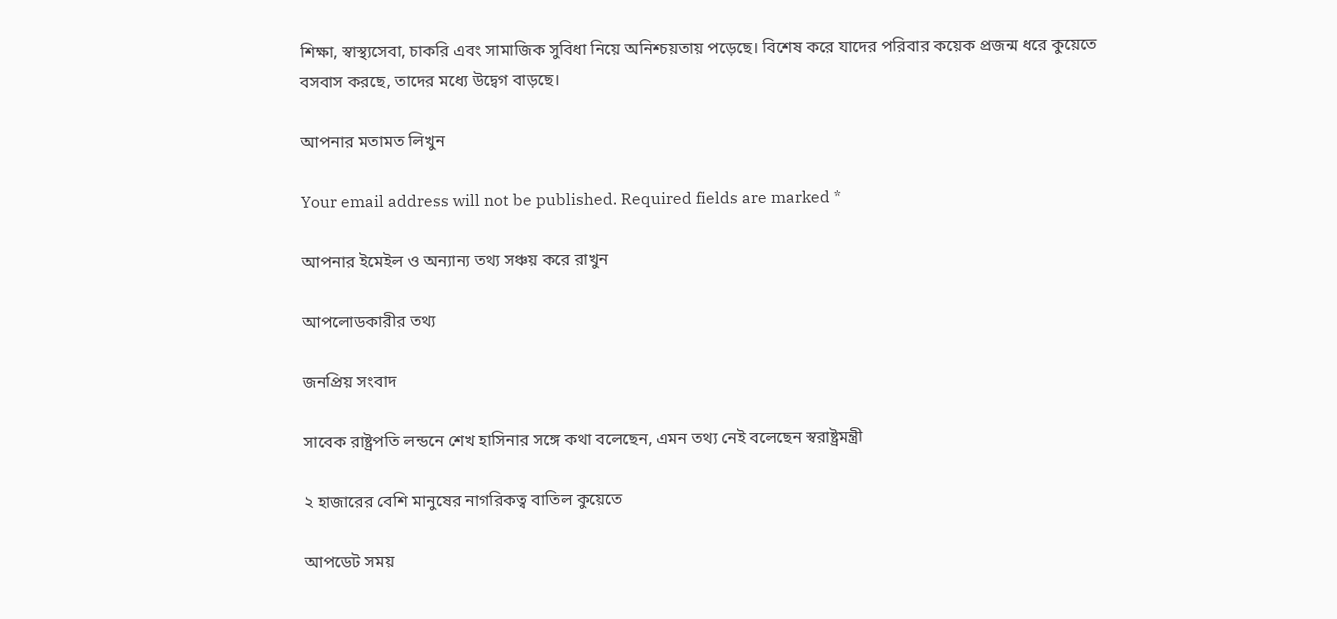শিক্ষা, স্বাস্থ্যসেবা, চাকরি এবং সামাজিক সুবিধা নিয়ে অনিশ্চয়তায় পড়েছে। বিশেষ করে যাদের পরিবার কয়েক প্রজন্ম ধরে কুয়েতে বসবাস করছে, তাদের মধ্যে উদ্বেগ বাড়ছে।

আপনার মতামত লিখুন

Your email address will not be published. Required fields are marked *

আপনার ইমেইল ও অন্যান্য তথ্য সঞ্চয় করে রাখুন

আপলোডকারীর তথ্য

জনপ্রিয় সংবাদ

সাবেক রাষ্ট্রপতি লন্ডনে শেখ হাসিনার সঙ্গে কথা বলেছেন, এমন তথ্য নেই বলেছেন স্বরাষ্ট্রমন্ত্রী

২ হাজারের বেশি মানুষের নাগরিকত্ব বাতিল কুয়েতে

আপডেট সময়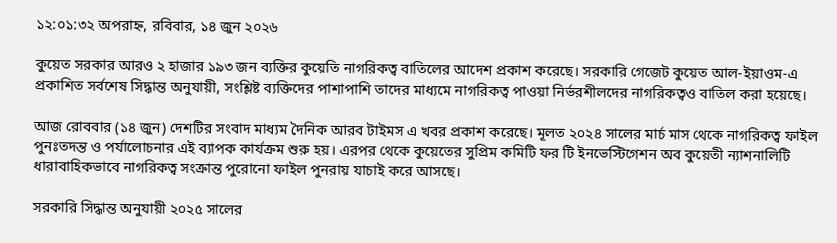১২:০১:৩২ অপরাহ্ন, রবিবার, ১৪ জুন ২০২৬

কুয়েত সরকার আরও ২ হাজার ১৯৩ জন ব্যক্তির কুয়েতি নাগরিকত্ব বাতিলের আদেশ প্রকাশ করেছে। সরকারি গেজেট কুয়েত আল-ইয়াওম-এ প্রকাশিত সর্বশেষ সিদ্ধান্ত অনুযায়ী, সংশ্লিষ্ট ব্যক্তিদের পাশাপাশি তাদের মাধ্যমে নাগরিকত্ব পাওয়া নির্ভরশীলদের নাগরিকত্বও বাতিল করা হয়েছে।

আজ রোববার (১৪ জুন) দেশটির সংবাদ মাধ্যম দৈনিক আরব টাইমস এ খবর প্রকাশ করেছে। মূলত ২০২৪ সালের মার্চ মাস থেকে নাগরিকত্ব ফাইল পুনঃতদন্ত ও পর্যালোচনার এই ব্যাপক কার্যক্রম শুরু হয়। এরপর থেকে কুয়েতের সুপ্রিম কমিটি ফর টি ইনভেস্টিগেশন অব কুয়েতী ন্যাশনালিটি ধারাবাহিকভাবে নাগরিকত্ব সংক্রান্ত পুরোনো ফাইল পুনরায় যাচাই করে আসছে।

সরকারি সিদ্ধান্ত অনুযায়ী ২০২৫ সালের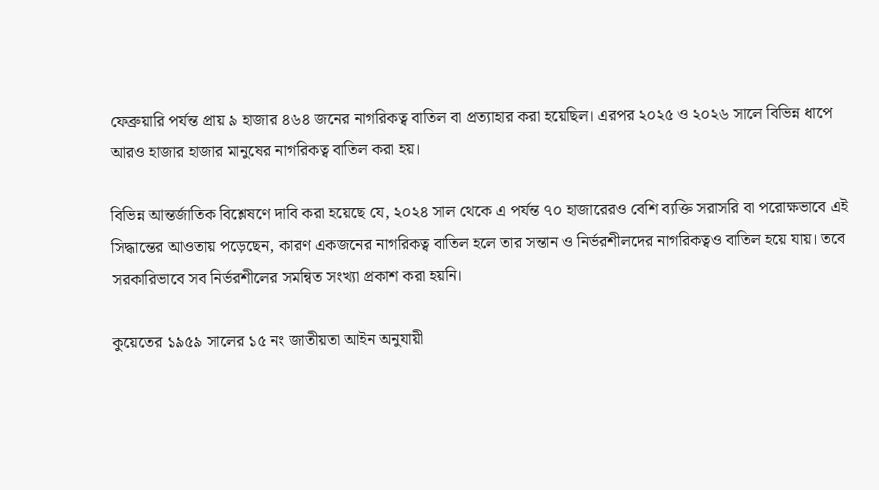ফেব্রুয়ারি পর্যন্ত প্রায় ৯ হাজার ৪৬৪ জনের নাগরিকত্ব বাতিল বা প্রত্যাহার করা হয়েছিল। এরপর ২০২৫ ও ২০২৬ সালে বিভিন্ন ধাপে আরও হাজার হাজার মানুষের নাগরিকত্ব বাতিল করা হয়।

বিভিন্ন আন্তর্জাতিক বিশ্লেষণে দাবি করা হয়েছে যে, ২০২৪ সাল থেকে এ পর্যন্ত ৭০ হাজারেরও বেশি ব্যক্তি সরাসরি বা পরোক্ষভাবে এই সিদ্ধান্তের আওতায় পড়েছেন, কারণ একজনের নাগরিকত্ব বাতিল হলে তার সন্তান ও নির্ভরশীলদের নাগরিকত্বও বাতিল হয়ে যায়। তবে সরকারিভাবে সব নির্ভরশীলের সমন্বিত সংখ্যা প্রকাশ করা হয়নি।

কুয়েতের ১৯৫৯ সালের ১৫ নং জাতীয়তা আইন অনুযায়ী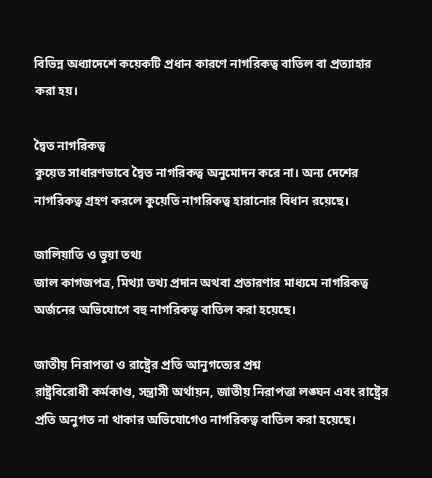বিভিন্ন অধ্যাদেশে কয়েকটি প্রধান কারণে নাগরিকত্ব বাতিল বা প্রত্যাহার করা হয়।

দ্বৈত নাগরিকত্ব
কুয়েত সাধারণভাবে দ্বৈত নাগরিকত্ব অনুমোদন করে না। অন্য দেশের নাগরিকত্ব গ্রহণ করলে কুয়েতি নাগরিকত্ব হারানোর বিধান রয়েছে।

জালিয়াতি ও ভুয়া তথ্য
জাল কাগজপত্র, মিথ্যা তথ্য প্রদান অথবা প্রতারণার মাধ্যমে নাগরিকত্ব অর্জনের অভিযোগে বহু নাগরিকত্ব বাতিল করা হয়েছে।

জাতীয় নিরাপত্তা ও রাষ্ট্রের প্রতি আনুগত্যের প্রশ্ন
রাষ্ট্রবিরোধী কর্মকাণ্ড, সন্ত্রাসী অর্থায়ন, জাতীয় নিরাপত্তা লঙ্ঘন এবং রাষ্ট্রের প্রতি অনুগত না থাকার অভিযোগেও নাগরিকত্ব বাতিল করা হয়েছে।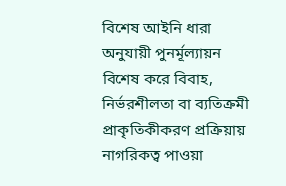বিশেষ আইনি ধারা অনুযায়ী পুনর্মূল্যায়ন
বিশেষ করে বিবাহ, নির্ভরশীলতা বা ব্যতিক্রমী প্রাকৃতিকীকরণ প্রক্রিয়ায় নাগরিকত্ব পাওয়া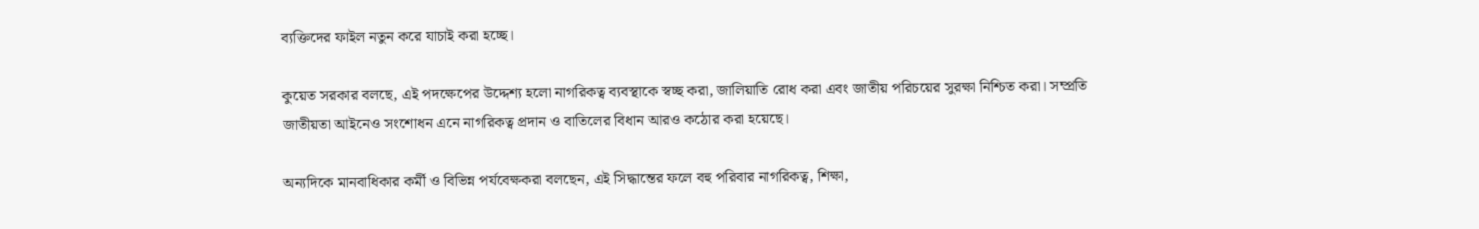ব্যক্তিদের ফাইল নতুন করে যাচাই করা হচ্ছে।

কুয়েত সরকার বলছে, এই পদক্ষেপের উদ্দেশ্য হলো নাগরিকত্ব ব্যবস্থাকে স্বচ্ছ করা, জালিয়াতি রোধ করা এবং জাতীয় পরিচয়ের সুরক্ষা নিশ্চিত করা। সম্প্রতি জাতীয়তা আইনেও সংশোধন এনে নাগরিকত্ব প্রদান ও বাতিলের বিধান আরও কঠোর করা হয়েছে।

অন্যদিকে মানবাধিকার কর্মী ও বিভিন্ন পর্যবেক্ষকরা বলছেন, এই সিদ্ধান্তের ফলে বহু পরিবার নাগরিকত্ব, শিক্ষা,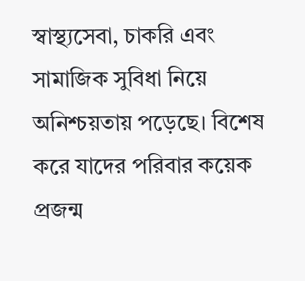স্বাস্থ্যসেবা, চাকরি এবং সামাজিক সুবিধা নিয়ে অনিশ্চয়তায় পড়েছে। বিশেষ করে যাদের পরিবার কয়েক প্রজন্ম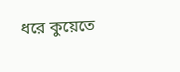ধরে কুয়েতে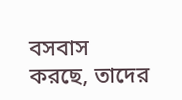বসবাস করছে, তাদের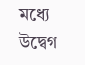মধ্যে উদ্বেগ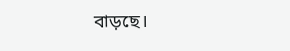বাড়ছে।